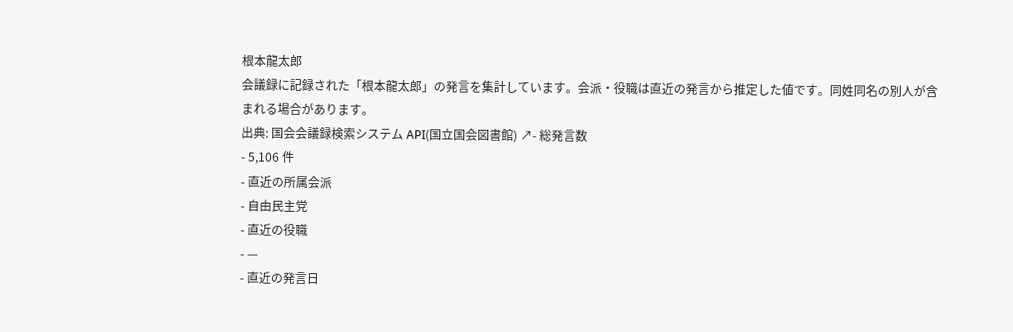根本龍太郎
会議録に記録された「根本龍太郎」の発言を集計しています。会派・役職は直近の発言から推定した値です。同姓同名の別人が含まれる場合があります。
出典: 国会会議録検索システム API(国立国会図書館) ↗- 総発言数
- 5,106 件
- 直近の所属会派
- 自由民主党
- 直近の役職
- —
- 直近の発言日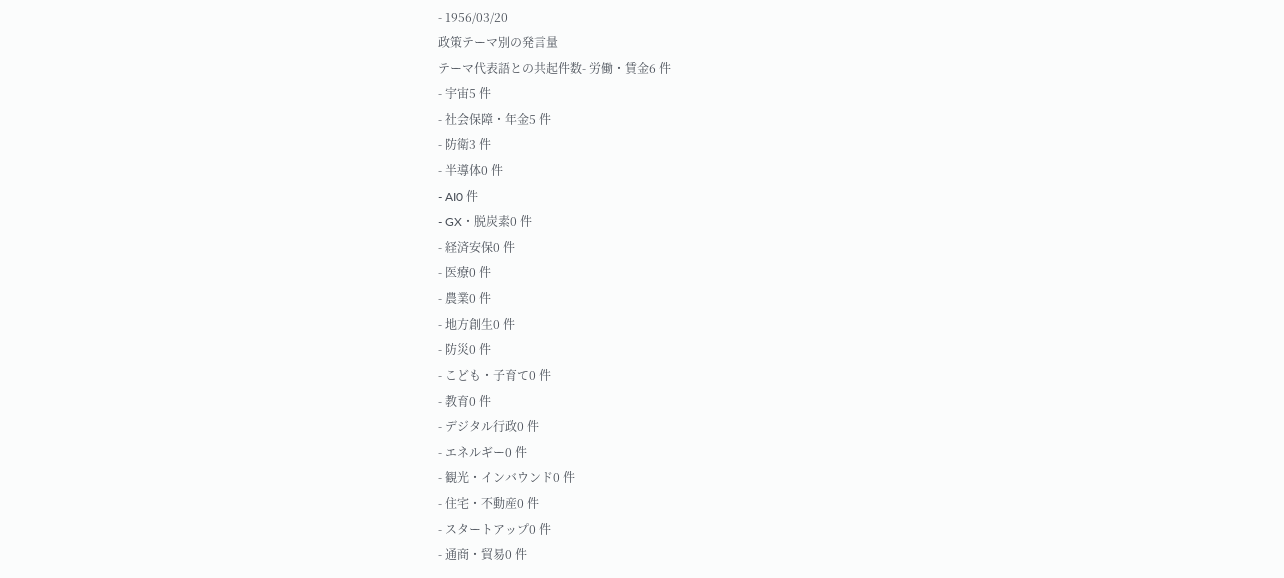- 1956/03/20
政策テーマ別の発言量
テーマ代表語との共起件数- 労働・賃金6 件
- 宇宙5 件
- 社会保障・年金5 件
- 防衛3 件
- 半導体0 件
- AI0 件
- GX・脱炭素0 件
- 経済安保0 件
- 医療0 件
- 農業0 件
- 地方創生0 件
- 防災0 件
- こども・子育て0 件
- 教育0 件
- デジタル行政0 件
- エネルギー0 件
- 観光・インバウンド0 件
- 住宅・不動産0 件
- スタートアップ0 件
- 通商・貿易0 件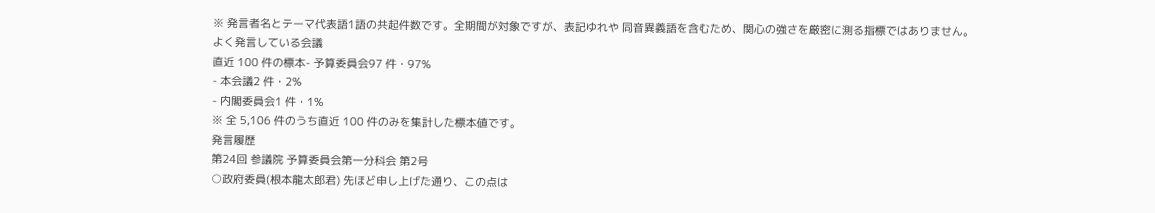※ 発言者名とテーマ代表語1語の共起件数です。全期間が対象ですが、表記ゆれや 同音異義語を含むため、関心の強さを厳密に測る指標ではありません。
よく発言している会議
直近 100 件の標本- 予算委員会97 件・97%
- 本会議2 件・2%
- 内閣委員会1 件・1%
※ 全 5,106 件のうち直近 100 件のみを集計した標本値です。
発言履歴
第24回 参議院 予算委員会第一分科会 第2号
○政府委員(根本龍太郎君) 先ほど申し上げた通り、この点は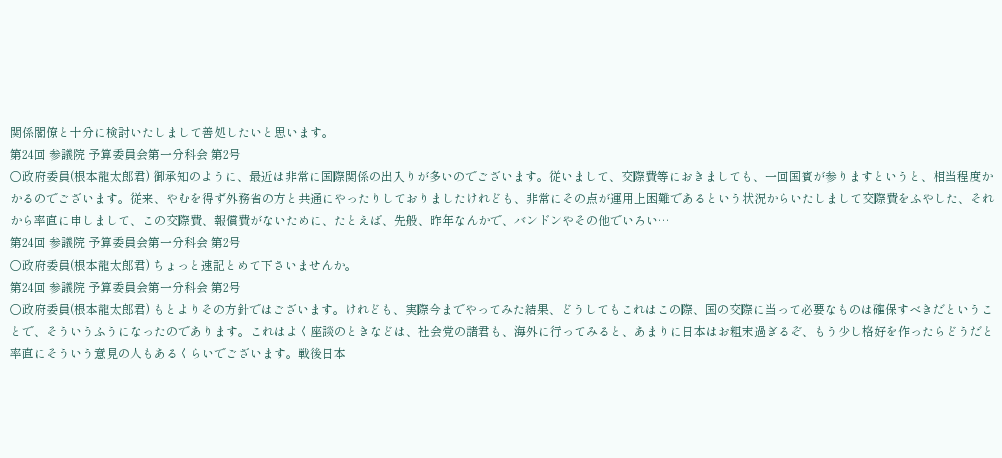関係閣僚と十分に検討いたしまして善処したいと思います。
第24回 参議院 予算委員会第一分科会 第2号
○政府委員(根本龍太郎君) 御承知のように、最近は非常に国際関係の出入りが多いのでございます。従いまして、交際費等におきましても、一回国賓が参りますというと、相当程度かかるのでございます。従来、やむを得ず外務省の方と共通にやったりしておりましたけれども、非常にその点が運用上困難であるという状況からいたしまして交際費をふやした、それから率直に申しまして、この交際費、報償費がないために、たとえば、先般、昨年なんかで、バンドンやその他でいろい…
第24回 参議院 予算委員会第一分科会 第2号
○政府委員(根本龍太郎君) ちょっと速記とめて下さいませんか。
第24回 参議院 予算委員会第一分科会 第2号
○政府委員(根本龍太郎君) もとよりその方針ではございます。けれども、実際今までやってみた結果、どうしてもこれはこの際、国の交際に当って必要なものは確保すべきだということで、そういうふうになったのであります。これはよく座談のときなどは、社会党の諸君も、海外に行ってみると、あまりに日本はお粗末過ぎるぞ、もう少し格好を作ったらどうだと率直にそういう意見の人もあるくらいでございます。戦後日本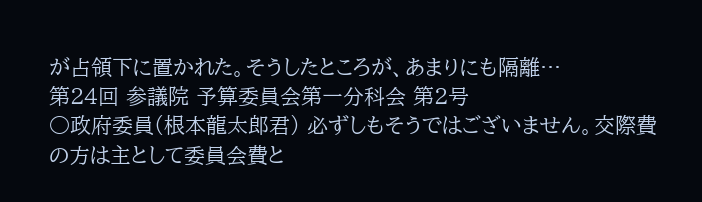が占領下に置かれた。そうしたところが、あまりにも隔離…
第24回 参議院 予算委員会第一分科会 第2号
○政府委員(根本龍太郎君) 必ずしもそうではございません。交際費の方は主として委員会費と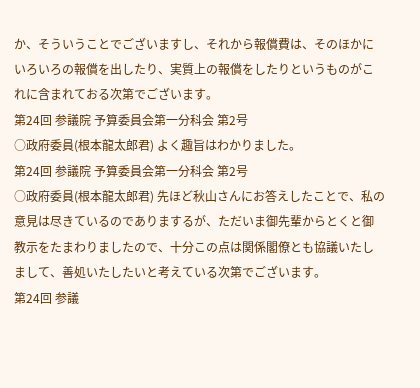か、そういうことでございますし、それから報償費は、そのほかにいろいろの報償を出したり、実質上の報償をしたりというものがこれに含まれておる次第でございます。
第24回 参議院 予算委員会第一分科会 第2号
○政府委員(根本龍太郎君) よく趣旨はわかりました。
第24回 参議院 予算委員会第一分科会 第2号
○政府委員(根本龍太郎君) 先ほど秋山さんにお答えしたことで、私の意見は尽きているのでありまするが、ただいま御先輩からとくと御教示をたまわりましたので、十分この点は関係閣僚とも協議いたしまして、善処いたしたいと考えている次第でございます。
第24回 参議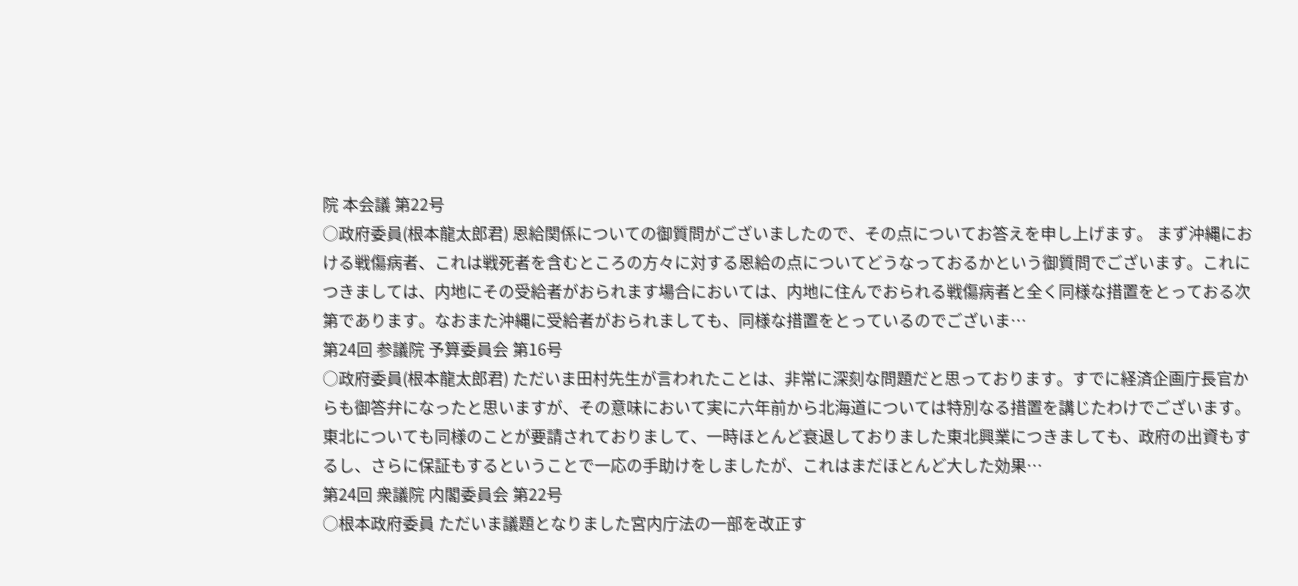院 本会議 第22号
○政府委員(根本龍太郎君) 恩給関係についての御質問がございましたので、その点についてお答えを申し上げます。 まず沖縄における戦傷病者、これは戦死者を含むところの方々に対する恩給の点についてどうなっておるかという御質問でございます。これにつきましては、内地にその受給者がおられます場合においては、内地に住んでおられる戦傷病者と全く同様な措置をとっておる次第であります。なおまた沖縄に受給者がおられましても、同様な措置をとっているのでございま…
第24回 参議院 予算委員会 第16号
○政府委員(根本龍太郎君) ただいま田村先生が言われたことは、非常に深刻な問題だと思っております。すでに経済企画庁長官からも御答弁になったと思いますが、その意味において実に六年前から北海道については特別なる措置を講じたわけでございます。東北についても同様のことが要請されておりまして、一時ほとんど衰退しておりました東北興業につきましても、政府の出資もするし、さらに保証もするということで一応の手助けをしましたが、これはまだほとんど大した効果…
第24回 衆議院 内閣委員会 第22号
○根本政府委員 ただいま議題となりました宮内庁法の一部を改正す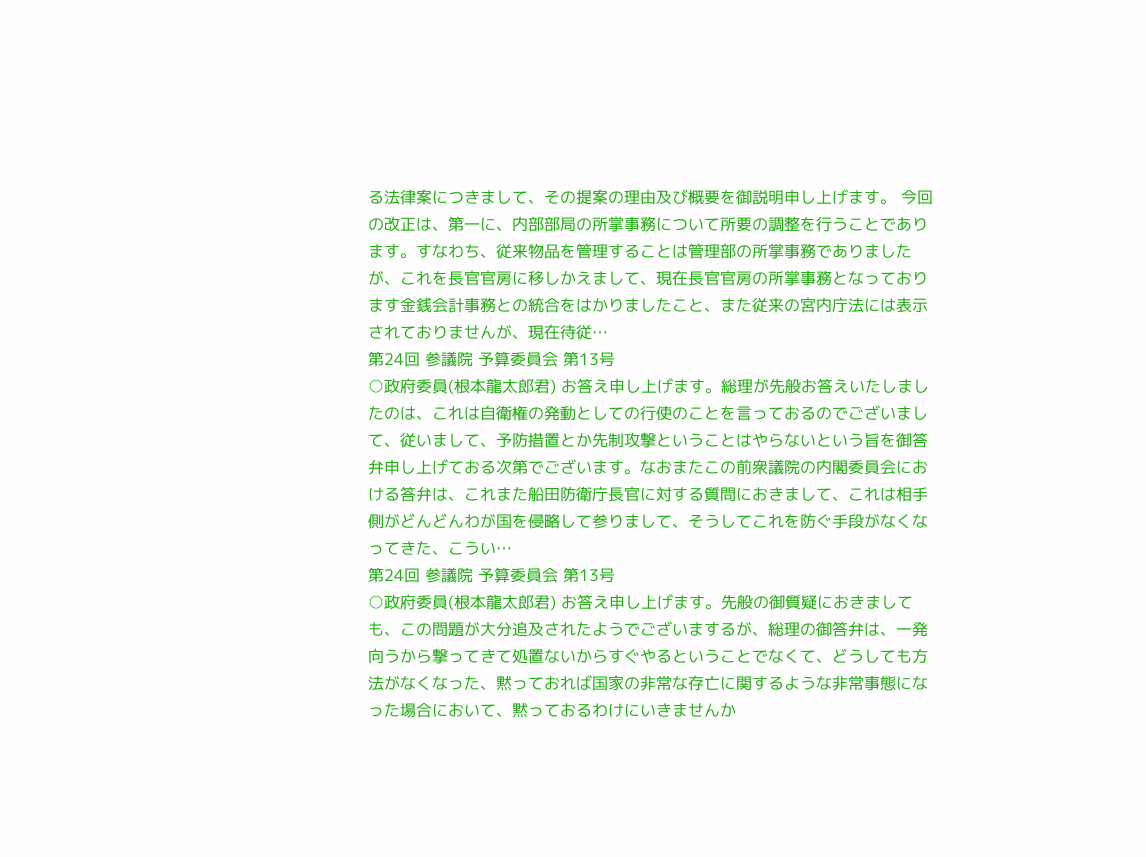る法律案につきまして、その提案の理由及び概要を御説明申し上げます。 今回の改正は、第一に、内部部局の所掌事務について所要の調整を行うことであります。すなわち、従来物品を管理することは管理部の所掌事務でありましたが、これを長官官房に移しかえまして、現在長官官房の所掌事務となっております金銭会計事務との統合をはかりましたこと、また従来の宮内庁法には表示されておりませんが、現在待従…
第24回 参議院 予算委員会 第13号
○政府委員(根本龍太郎君) お答え申し上げます。総理が先般お答えいたしましたのは、これは自衛権の発動としての行使のことを言っておるのでございまして、従いまして、予防措置とか先制攻撃ということはやらないという旨を御答弁申し上げておる次第でございます。なおまたこの前衆議院の内閣委員会における答弁は、これまた船田防衛庁長官に対する質問におきまして、これは相手側がどんどんわが国を侵略して参りまして、そうしてこれを防ぐ手段がなくなってきた、こうい…
第24回 参議院 予算委員会 第13号
○政府委員(根本龍太郎君) お答え申し上げます。先般の御質疑におきましても、この問題が大分追及されたようでございまするが、総理の御答弁は、一発向うから撃ってきて処置ないからすぐやるということでなくて、どうしても方法がなくなった、黙っておれば国家の非常な存亡に関するような非常事態になった場合において、黙っておるわけにいきませんか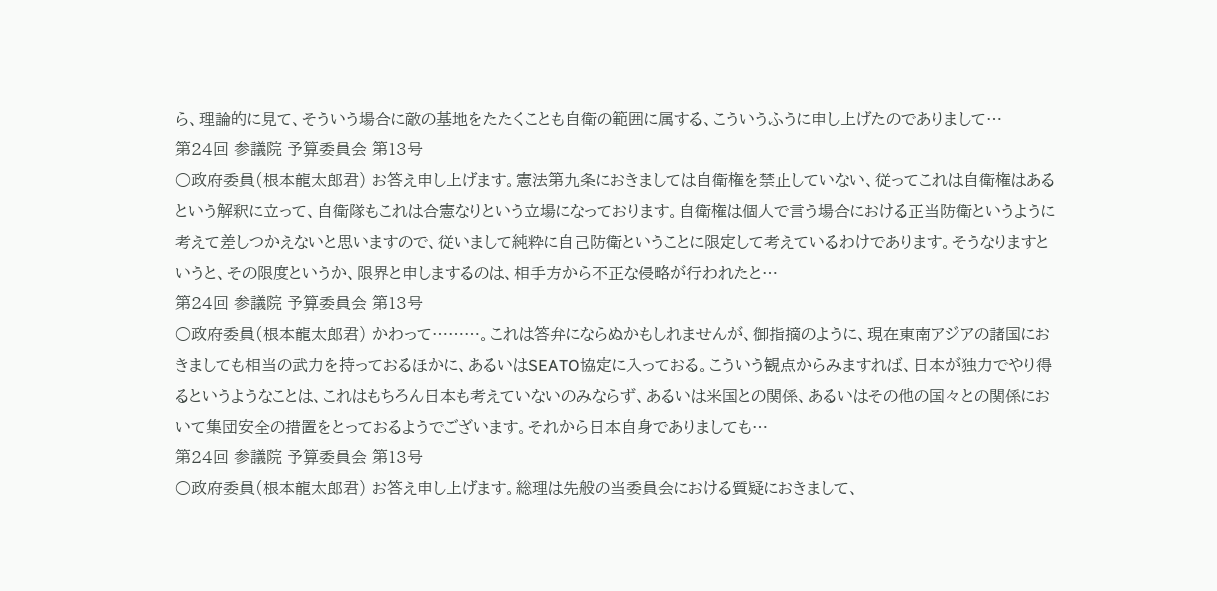ら、理論的に見て、そういう場合に敵の基地をたたくことも自衛の範囲に属する、こういうふうに申し上げたのでありまして…
第24回 参議院 予算委員会 第13号
○政府委員(根本龍太郎君) お答え申し上げます。憲法第九条におきましては自衛権を禁止していない、従ってこれは自衛権はあるという解釈に立って、自衛隊もこれは合憲なりという立場になっております。自衛権は個人で言う場合における正当防衛というように考えて差しつかえないと思いますので、従いまして純粋に自己防衛ということに限定して考えているわけであります。そうなりますというと、その限度というか、限界と申しまするのは、相手方から不正な侵略が行われたと…
第24回 参議院 予算委員会 第13号
○政府委員(根本龍太郎君) かわって………。これは答弁にならぬかもしれませんが、御指摘のように、現在東南アジアの諸国におきましても相当の武力を持っておるほかに、あるいはSEATO協定に入っておる。こういう観点からみますれば、日本が独力でやり得るというようなことは、これはもちろん日本も考えていないのみならず、あるいは米国との関係、あるいはその他の国々との関係において集団安全の措置をとっておるようでございます。それから日本自身でありましても…
第24回 参議院 予算委員会 第13号
○政府委員(根本龍太郎君) お答え申し上げます。総理は先般の当委員会における質疑におきまして、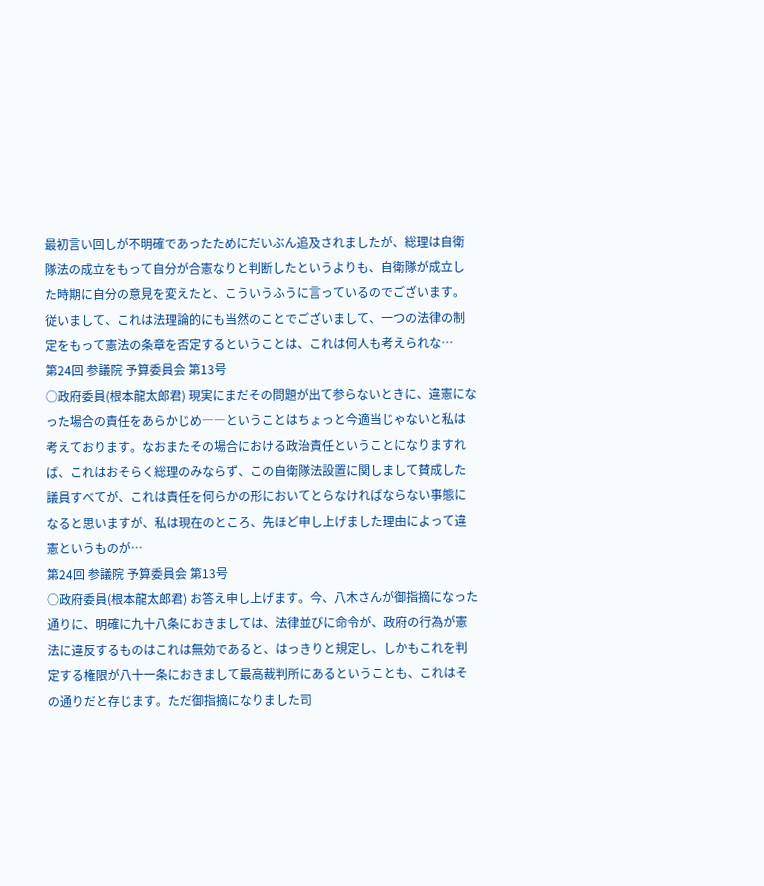最初言い回しが不明確であったためにだいぶん追及されましたが、総理は自衛隊法の成立をもって自分が合憲なりと判断したというよりも、自衛隊が成立した時期に自分の意見を変えたと、こういうふうに言っているのでございます。従いまして、これは法理論的にも当然のことでございまして、一つの法律の制定をもって憲法の条章を否定するということは、これは何人も考えられな…
第24回 参議院 予算委員会 第13号
○政府委員(根本龍太郎君) 現実にまだその問題が出て参らないときに、違憲になった場合の責任をあらかじめ――ということはちょっと今適当じゃないと私は考えております。なおまたその場合における政治責任ということになりますれば、これはおそらく総理のみならず、この自衛隊法設置に関しまして賛成した議員すべてが、これは責任を何らかの形においてとらなければならない事態になると思いますが、私は現在のところ、先ほど申し上げました理由によって違憲というものが…
第24回 参議院 予算委員会 第13号
○政府委員(根本龍太郎君) お答え申し上げます。今、八木さんが御指摘になった通りに、明確に九十八条におきましては、法律並びに命令が、政府の行為が憲法に違反するものはこれは無効であると、はっきりと規定し、しかもこれを判定する権限が八十一条におきまして最高裁判所にあるということも、これはその通りだと存じます。ただ御指摘になりました司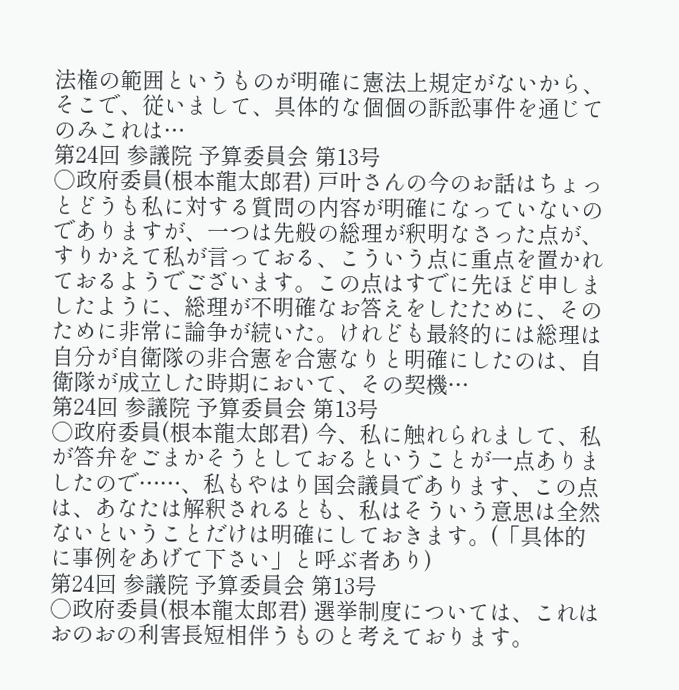法権の範囲というものが明確に憲法上規定がないから、そこで、従いまして、具体的な個個の訴訟事件を通じてのみこれは…
第24回 参議院 予算委員会 第13号
○政府委員(根本龍太郎君) 戸叶さんの今のお話はちょっとどうも私に対する質問の内容が明確になっていないのでありますが、一つは先般の総理が釈明なさった点が、すりかえて私が言っておる、こういう点に重点を置かれておるようでございます。この点はすでに先ほど申しましたように、総理が不明確なお答えをしたために、そのために非常に論争が続いた。けれども最終的には総理は自分が自衛隊の非合憲を合憲なりと明確にしたのは、自衛隊が成立した時期において、その契機…
第24回 参議院 予算委員会 第13号
○政府委員(根本龍太郎君) 今、私に触れられまして、私が答弁をごまかそうとしておるということが一点ありましたので……、私もやはり国会議員であります、この点は、あなたは解釈されるとも、私はそういう意思は全然ないということだけは明確にしておきます。(「具体的に事例をあげて下さい」と呼ぶ者あり)
第24回 参議院 予算委員会 第13号
○政府委員(根本龍太郎君) 選挙制度については、これはおのおの利害長短相伴うものと考えております。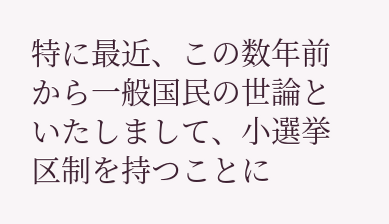特に最近、この数年前から一般国民の世論といたしまして、小選挙区制を持つことに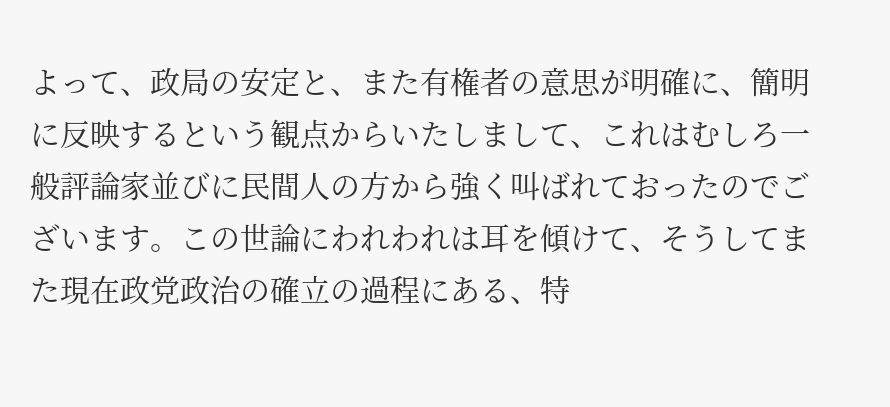よって、政局の安定と、また有権者の意思が明確に、簡明に反映するという観点からいたしまして、これはむしろ一般評論家並びに民間人の方から強く叫ばれておったのでございます。この世論にわれわれは耳を傾けて、そうしてまた現在政党政治の確立の過程にある、特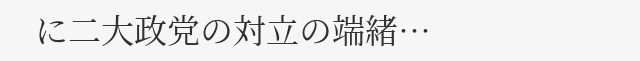に二大政党の対立の端緒…